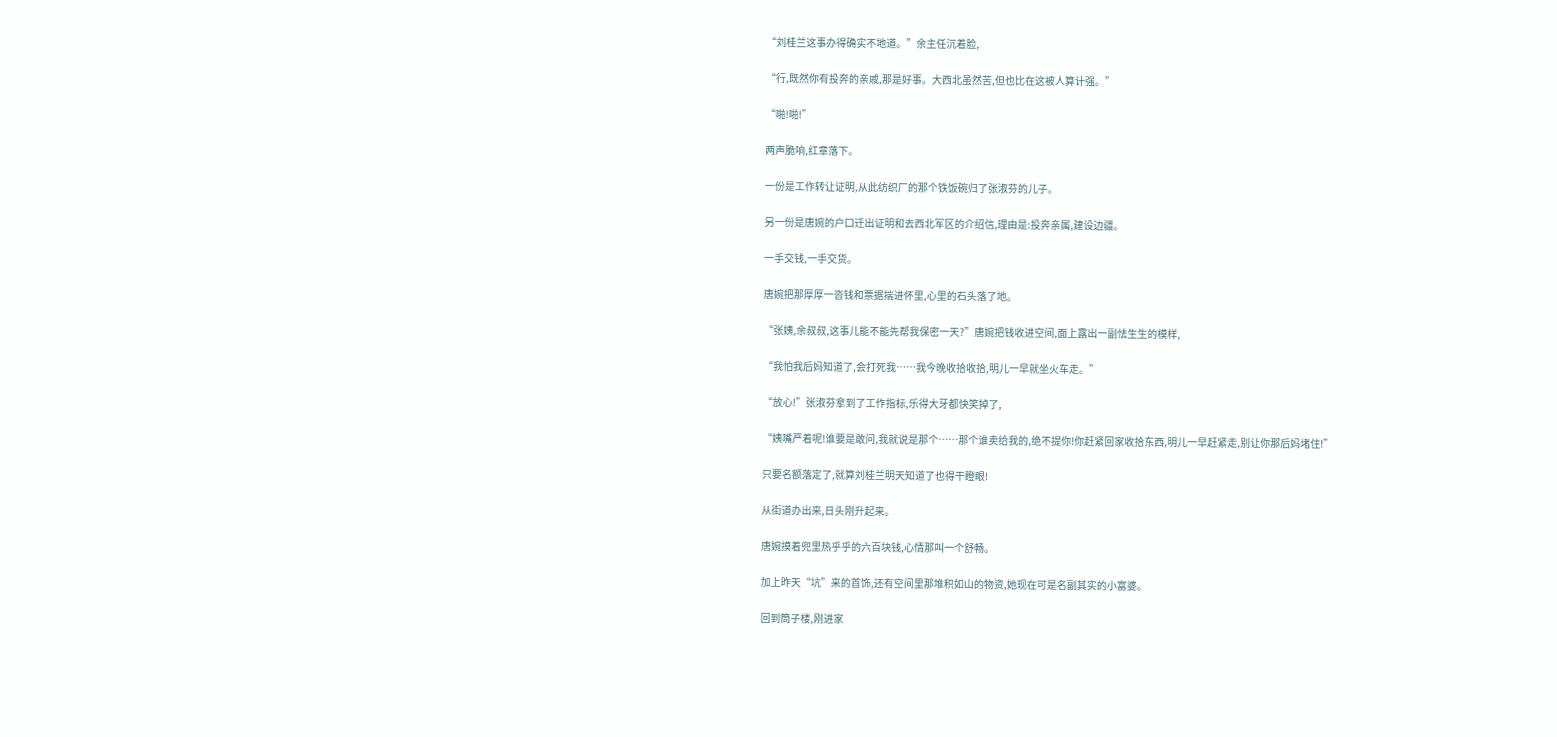“刘桂兰这事办得确实不地道。”余主任沉着脸,

“行,既然你有投奔的亲戚,那是好事。大西北虽然苦,但也比在这被人算计强。”

“啪!啪!”

两声脆响,红章落下。

一份是工作转让证明,从此纺织厂的那个铁饭碗归了张淑芬的儿子。

另一份是唐婉的户口迁出证明和去西北军区的介绍信,理由是:投奔亲属,建设边疆。

一手交钱,一手交货。

唐婉把那厚厚一沓钱和票据揣进怀里,心里的石头落了地。

“张姨,余叔叔,这事儿能不能先帮我保密一天?”唐婉把钱收进空间,面上露出一副怯生生的模样,

“我怕我后妈知道了,会打死我……我今晚收拾收拾,明儿一早就坐火车走。”

“放心!”张淑芬拿到了工作指标,乐得大牙都快笑掉了,

“姨嘴严着呢!谁要是敢问,我就说是那个……那个谁卖给我的,绝不提你!你赶紧回家收拾东西,明儿一早赶紧走,别让你那后妈堵住!”

只要名额落定了,就算刘桂兰明天知道了也得干瞪眼!

从街道办出来,日头刚升起来。

唐婉摸着兜里热乎乎的六百块钱,心情那叫一个舒畅。

加上昨天“坑”来的首饰,还有空间里那堆积如山的物资,她现在可是名副其实的小富婆。

回到筒子楼,刚进家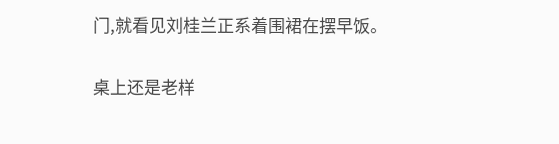门,就看见刘桂兰正系着围裙在摆早饭。

桌上还是老样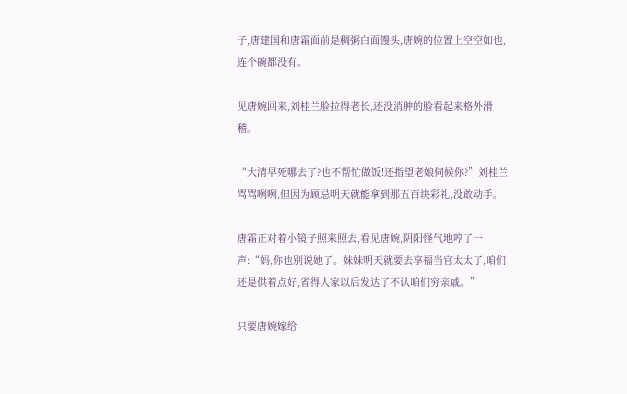子,唐建国和唐霜面前是稠粥白面馒头,唐婉的位置上空空如也,连个碗都没有。

见唐婉回来,刘桂兰脸拉得老长,还没消肿的脸看起来格外滑稽。

“大清早死哪去了?也不帮忙做饭!还指望老娘伺候你?”刘桂兰骂骂咧咧,但因为顾忌明天就能拿到那五百块彩礼,没敢动手。

唐霜正对着小镜子照来照去,看见唐婉,阴阳怪气地哼了一声:“妈,你也别说她了。妹妹明天就要去享福当官太太了,咱们还是供着点好,省得人家以后发达了不认咱们穷亲戚。”

只要唐婉嫁给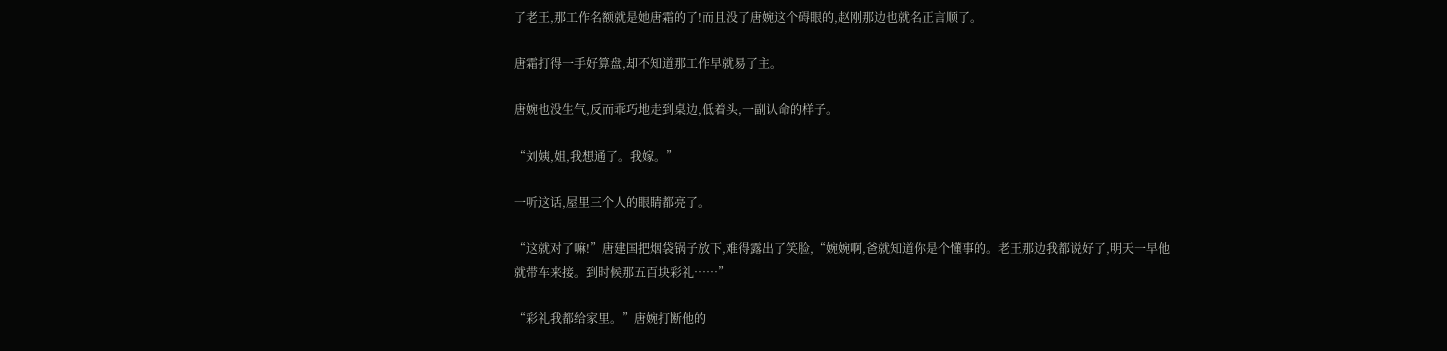了老王,那工作名额就是她唐霜的了!而且没了唐婉这个碍眼的,赵刚那边也就名正言顺了。

唐霜打得一手好算盘,却不知道那工作早就易了主。

唐婉也没生气,反而乖巧地走到桌边,低着头,一副认命的样子。

“刘姨,姐,我想通了。我嫁。”

一听这话,屋里三个人的眼睛都亮了。

“这就对了嘛!”唐建国把烟袋锅子放下,难得露出了笑脸,“婉婉啊,爸就知道你是个懂事的。老王那边我都说好了,明天一早他就带车来接。到时候那五百块彩礼……”

“彩礼我都给家里。”唐婉打断他的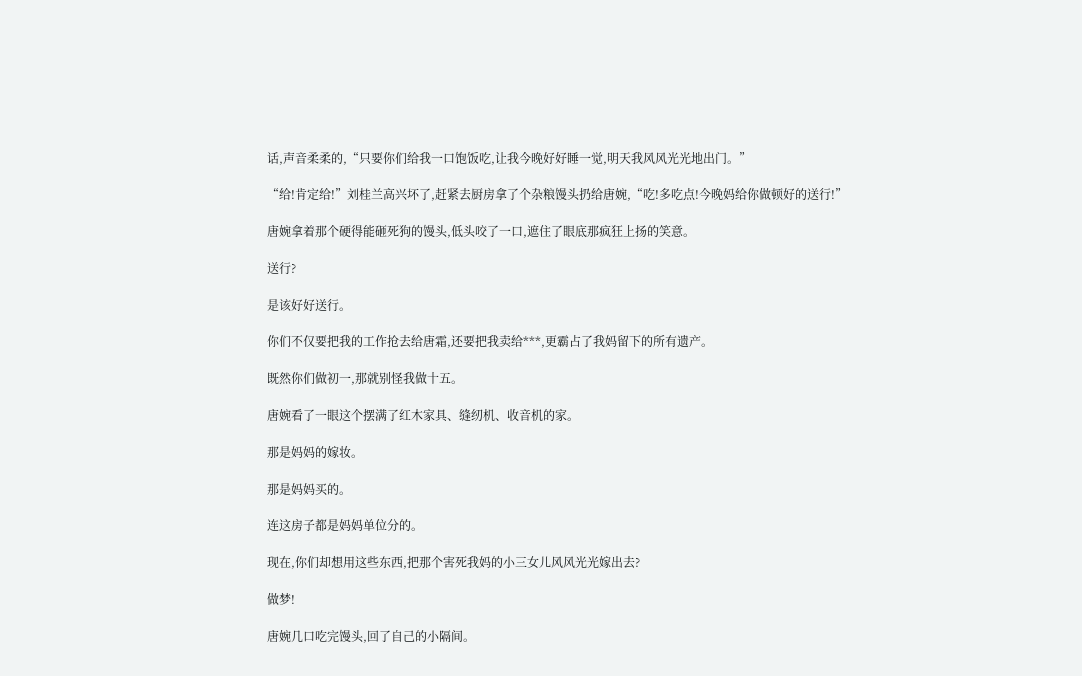话,声音柔柔的,“只要你们给我一口饱饭吃,让我今晚好好睡一觉,明天我风风光光地出门。”

“给!肯定给!”刘桂兰高兴坏了,赶紧去厨房拿了个杂粮馒头扔给唐婉,“吃!多吃点!今晚妈给你做顿好的送行!”

唐婉拿着那个硬得能砸死狗的馒头,低头咬了一口,遮住了眼底那疯狂上扬的笑意。

送行?

是该好好送行。

你们不仅要把我的工作抢去给唐霜,还要把我卖给***,更霸占了我妈留下的所有遗产。

既然你们做初一,那就别怪我做十五。

唐婉看了一眼这个摆满了红木家具、缝纫机、收音机的家。

那是妈妈的嫁妆。

那是妈妈买的。

连这房子都是妈妈单位分的。

现在,你们却想用这些东西,把那个害死我妈的小三女儿风风光光嫁出去?

做梦!

唐婉几口吃完馒头,回了自己的小隔间。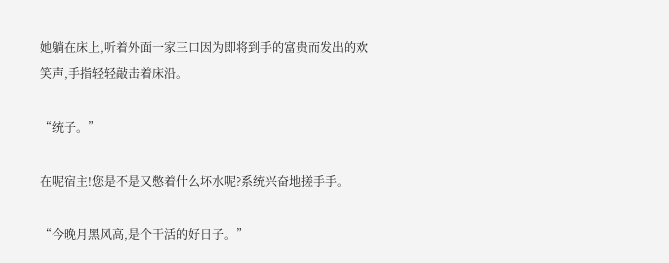她躺在床上,听着外面一家三口因为即将到手的富贵而发出的欢笑声,手指轻轻敲击着床沿。

“统子。”

在呢宿主!您是不是又憋着什么坏水呢?系统兴奋地搓手手。

“今晚月黑风高,是个干活的好日子。”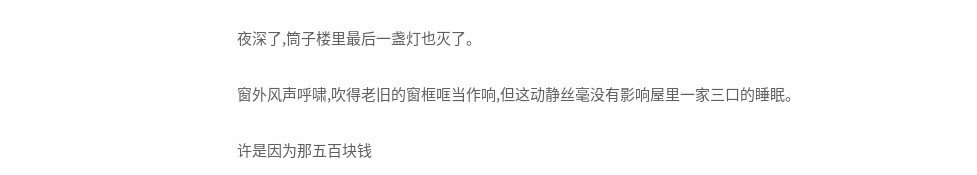夜深了,筒子楼里最后一盏灯也灭了。

窗外风声呼啸,吹得老旧的窗框哐当作响,但这动静丝毫没有影响屋里一家三口的睡眠。

许是因为那五百块钱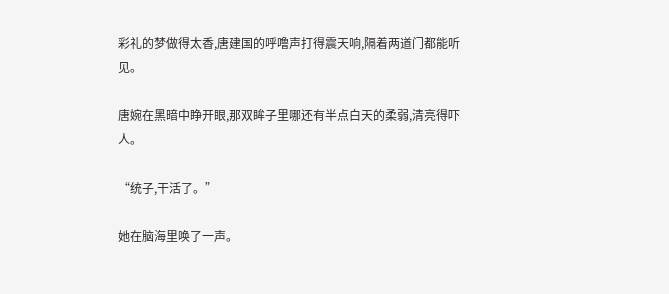彩礼的梦做得太香,唐建国的呼噜声打得震天响,隔着两道门都能听见。

唐婉在黑暗中睁开眼,那双眸子里哪还有半点白天的柔弱,清亮得吓人。

“统子,干活了。”

她在脑海里唤了一声。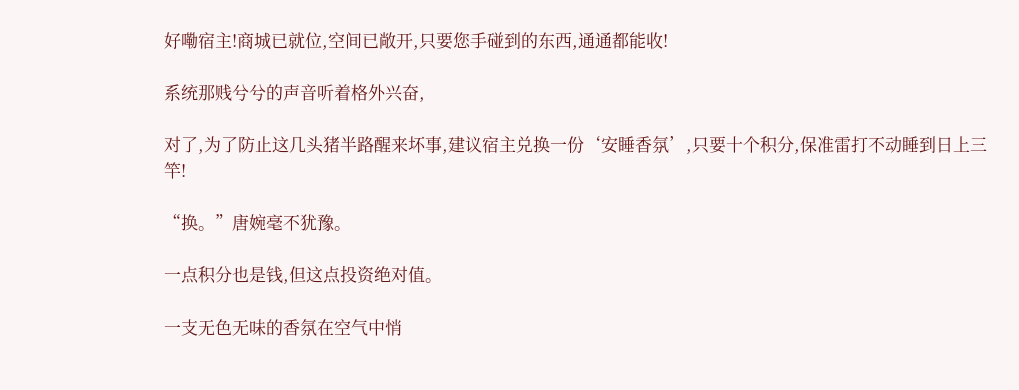好嘞宿主!商城已就位,空间已敞开,只要您手碰到的东西,通通都能收!

系统那贱兮兮的声音听着格外兴奋,

对了,为了防止这几头猪半路醒来坏事,建议宿主兑换一份‘安睡香氛’,只要十个积分,保准雷打不动睡到日上三竿!

“换。”唐婉毫不犹豫。

一点积分也是钱,但这点投资绝对值。

一支无色无味的香氛在空气中悄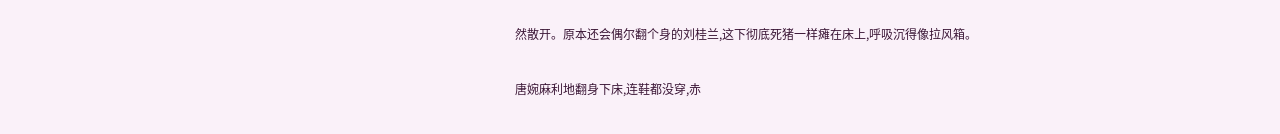然散开。原本还会偶尔翻个身的刘桂兰,这下彻底死猪一样瘫在床上,呼吸沉得像拉风箱。

唐婉麻利地翻身下床,连鞋都没穿,赤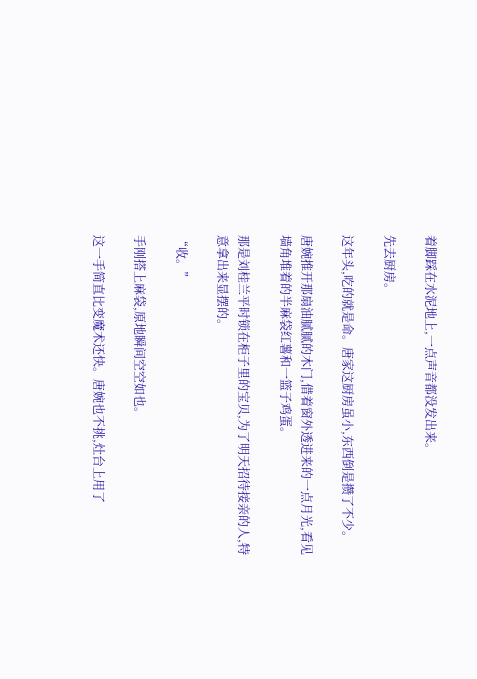着脚踩在水泥地上,一点声音都没发出来。

先去厨房。

这年头,吃的就是命。唐家这厨房虽小,东西倒是攒了不少。

唐婉推开那扇油腻腻的木门,借着窗外透进来的一点月光,看见墙角堆着的半麻袋红薯和一篮子鸡蛋。

那是刘桂兰平时锁在柜子里的宝贝,为了明天招待接亲的人,特意拿出来显摆的。

“收。”

手刚搭上麻袋,原地瞬间空空如也。

这一手简直比变魔术还快。唐婉也不挑,灶台上用了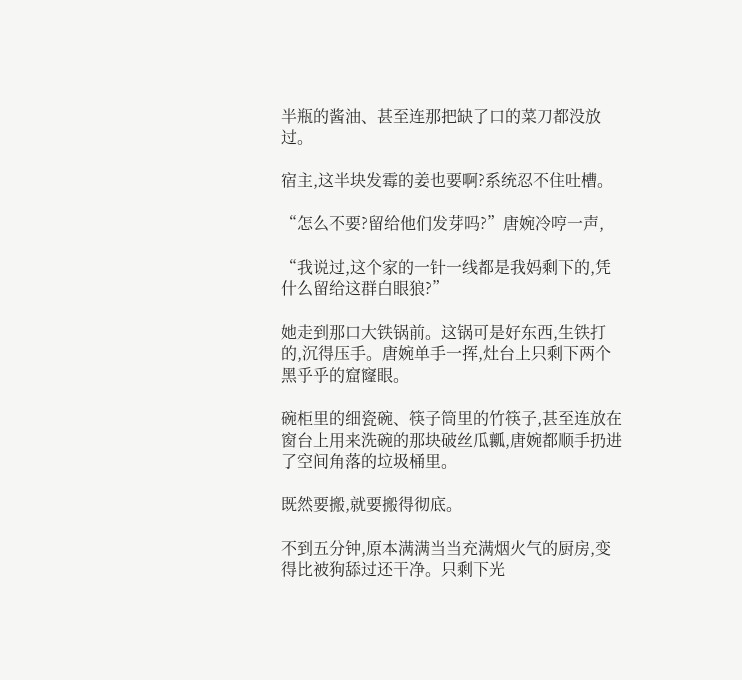半瓶的酱油、甚至连那把缺了口的菜刀都没放过。

宿主,这半块发霉的姜也要啊?系统忍不住吐槽。

“怎么不要?留给他们发芽吗?”唐婉冷哼一声,

“我说过,这个家的一针一线都是我妈剩下的,凭什么留给这群白眼狼?”

她走到那口大铁锅前。这锅可是好东西,生铁打的,沉得压手。唐婉单手一挥,灶台上只剩下两个黑乎乎的窟窿眼。

碗柜里的细瓷碗、筷子筒里的竹筷子,甚至连放在窗台上用来洗碗的那块破丝瓜瓤,唐婉都顺手扔进了空间角落的垃圾桶里。

既然要搬,就要搬得彻底。

不到五分钟,原本满满当当充满烟火气的厨房,变得比被狗舔过还干净。只剩下光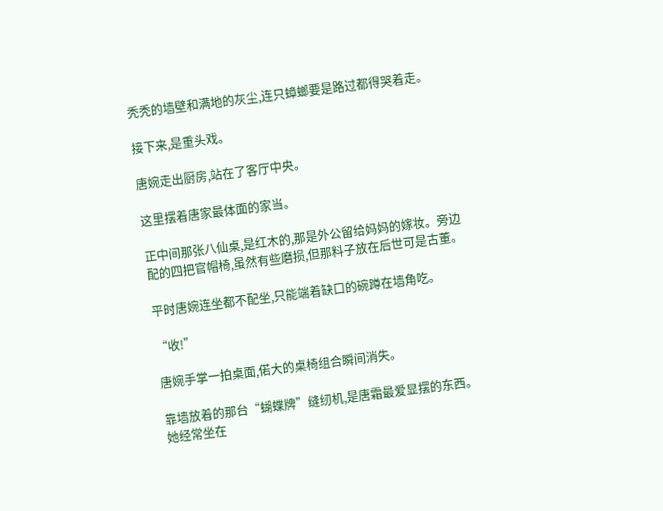秃秃的墙壁和满地的灰尘,连只蟑螂要是路过都得哭着走。

接下来,是重头戏。

唐婉走出厨房,站在了客厅中央。

这里摆着唐家最体面的家当。

正中间那张八仙桌,是红木的,那是外公留给妈妈的嫁妆。旁边配的四把官帽椅,虽然有些磨损,但那料子放在后世可是古董。

平时唐婉连坐都不配坐,只能端着缺口的碗蹲在墙角吃。

“收!”

唐婉手掌一拍桌面,偌大的桌椅组合瞬间消失。

靠墙放着的那台“蝴蝶牌”缝纫机,是唐霜最爱显摆的东西。她经常坐在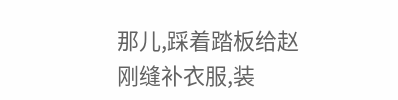那儿,踩着踏板给赵刚缝补衣服,装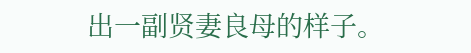出一副贤妻良母的样子。